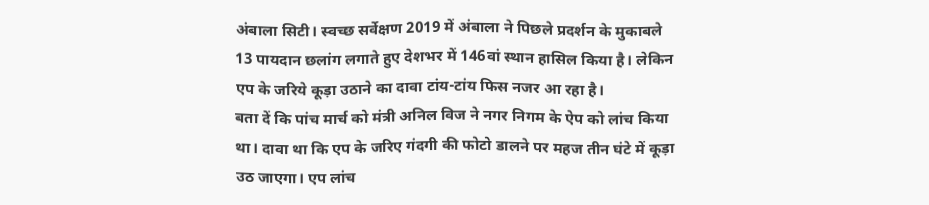अंबाला सिटी। स्वच्छ सर्वेक्षण 2019 में अंबाला ने पिछले प्रदर्शन के मुकाबले 13 पायदान छलांग लगाते हुए देशभर में 146वां स्थान हासिल किया है। लेकिन एप के जरिये कूड़ा उठाने का दावा टांय-टांय फिस नजर आ रहा है।
बता दें कि पांच मार्च को मंत्री अनिल विज ने नगर निगम के ऐप को लांच किया था। दावा था कि एप के जरिए गंदगी की फोटो डालने पर महज तीन घंटे में कूड़ा उठ जाएगा। एप लांच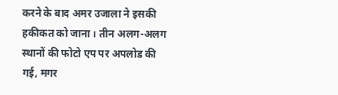करने के बाद अमर उजाला ने इसकी हकीकत को जाना। तीन अलग-अलग स्थानों की फोटो एप पर अपलोड की गई, मगर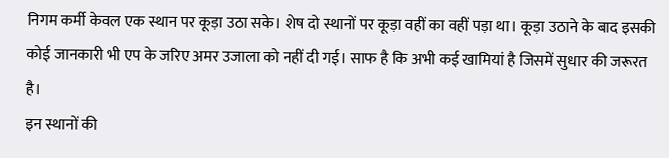निगम कर्मी केवल एक स्थान पर कूड़ा उठा सके। शेष दो स्थानों पर कूड़ा वहीं का वहीं पड़ा था। कूड़ा उठाने के बाद इसकी कोई जानकारी भी एप के जरिए अमर उजाला को नहीं दी गई। साफ है कि अभी कई खामियां है जिसमें सुधार की जरूरत है।
इन स्थानों की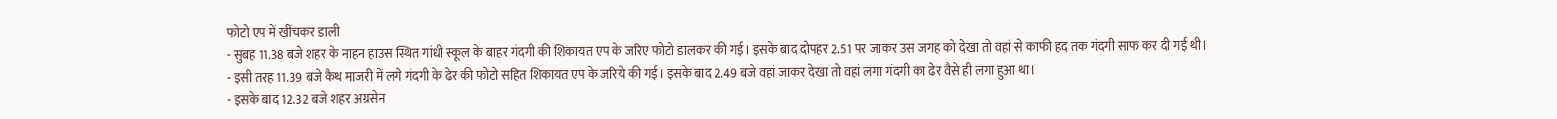फोटो एप में खींचकर डाली
- सुबह 11.38 बजे शहर के नाहन हाउस स्थित गांधी स्कूल के बाहर गंदगी की शिकायत एप के जरिए फोटो डालकर की गई। इसके बाद दोपहर 2.51 पर जाकर उस जगह को देखा तो वहां से काफी हद तक गंदगी साफ कर दी गई थी।
- इसी तरह 11.39 बजे कैथ माजरी में लगे गंदगी के ढेर की फोटो सहित शिकायत एप के जरिये की गई। इसके बाद 2.49 बजे वहां जाकर देखा तो वहां लगा गंदगी का ढेर वैसे ही लगा हुआ था।
- इसके बाद 12.32 बजे शहर अग्रसेन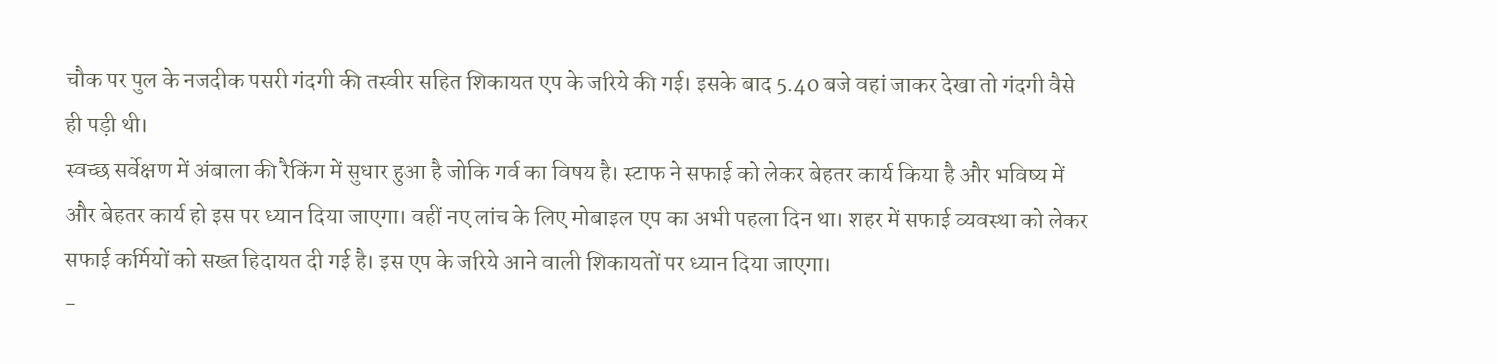चौक पर पुल के नजदीक पसरी गंदगी की तस्वीर सहित शिकायत एप के जरिये की गई। इसके बाद 5.40 बजे वहां जाकर देखा तो गंदगी वैसे ही पड़ी थी।
स्वच्छ सर्वेक्षण में अंबाला की रैकिंग में सुधार हुआ है जोकि गर्व का विषय है। स्टाफ ने सफाई को लेकर बेहतर कार्य किया है और भविष्य में और बेहतर कार्य हो इस पर ध्यान दिया जाएगा। वहीं नए लांच के लिए मोबाइल एप का अभी पहला दिन था। शहर में सफाई व्यवस्था को लेकर सफाई कर्मियों को सख्त हिदायत दी गई है। इस एप के जरिये आने वाली शिकायतों पर ध्यान दिया जाएगा।
-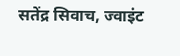सतेंद्र सिवाच, ज्वाइंट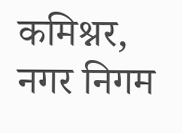कमिश्नर, नगर निगम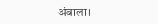अंबाला।